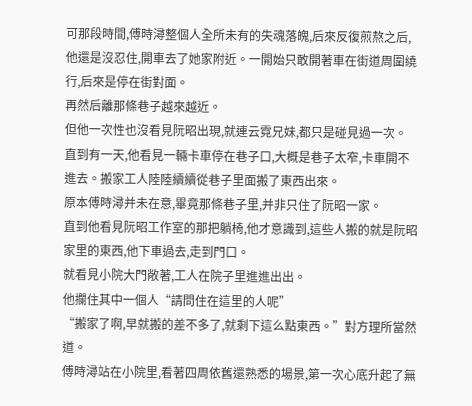可那段時間,傅時潯整個人全所未有的失魂落魄,后來反復煎熬之后,他還是沒忍住,開車去了她家附近。一開始只敢開著車在街道周圍繞行,后來是停在街對面。
再然后離那條巷子越來越近。
但他一次性也沒看見阮昭出現,就連云霓兄妹,都只是碰見過一次。
直到有一天,他看見一輛卡車停在巷子口,大概是巷子太窄,卡車開不進去。搬家工人陸陸續續從巷子里面搬了東西出來。
原本傅時潯并未在意,畢竟那條巷子里,并非只住了阮昭一家。
直到他看見阮昭工作室的那把躺椅,他才意識到,這些人搬的就是阮昭家里的東西,他下車過去,走到門口。
就看見小院大門敞著,工人在院子里進進出出。
他攔住其中一個人“請問住在這里的人呢”
“搬家了啊,早就搬的差不多了,就剩下這么點東西。”對方理所當然道。
傅時潯站在小院里,看著四周依舊還熟悉的場景,第一次心底升起了無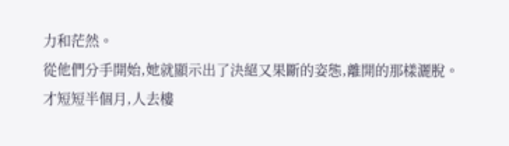力和茫然。
從他們分手開始,她就顯示出了決絕又果斷的姿態,離開的那樣灑脫。
才短短半個月,人去樓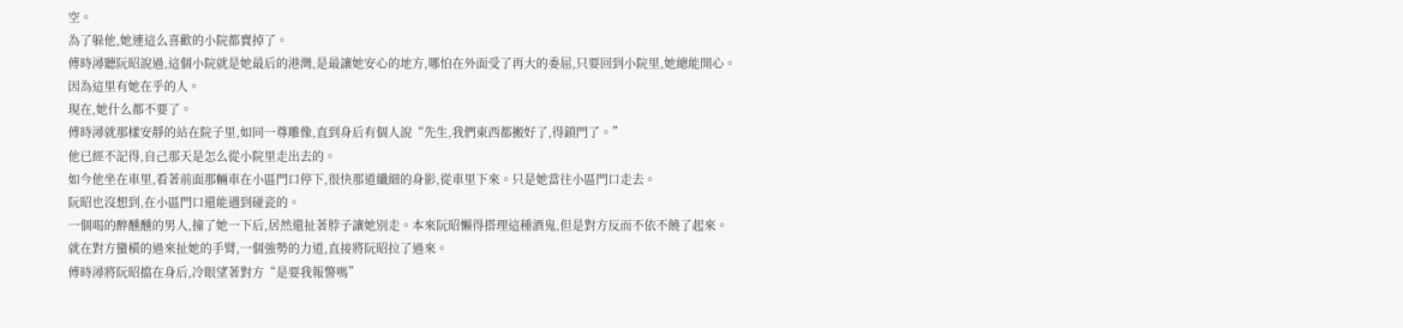空。
為了躲他,她連這么喜歡的小院都賣掉了。
傅時潯聽阮昭說過,這個小院就是她最后的港灣,是最讓她安心的地方,哪怕在外面受了再大的委屈,只要回到小院里,她總能開心。
因為這里有她在乎的人。
現在,她什么都不要了。
傅時潯就那樣安靜的站在院子里,如同一尊雕像,直到身后有個人說“先生,我們東西都搬好了,得鎖門了。”
他已經不記得,自己那天是怎么從小院里走出去的。
如今他坐在車里,看著前面那輛車在小區門口停下,很快那道纖細的身影,從車里下來。只是她當往小區門口走去。
阮昭也沒想到,在小區門口還能遇到碰瓷的。
一個喝的醉醺醺的男人,撞了她一下后,居然還扯著脖子讓她別走。本來阮昭懶得搭理這種酒鬼,但是對方反而不依不饒了起來。
就在對方蠻橫的過來扯她的手臂,一個強勢的力道,直接將阮昭拉了過來。
傅時潯將阮昭擋在身后,冷眼望著對方“是要我報警嗎”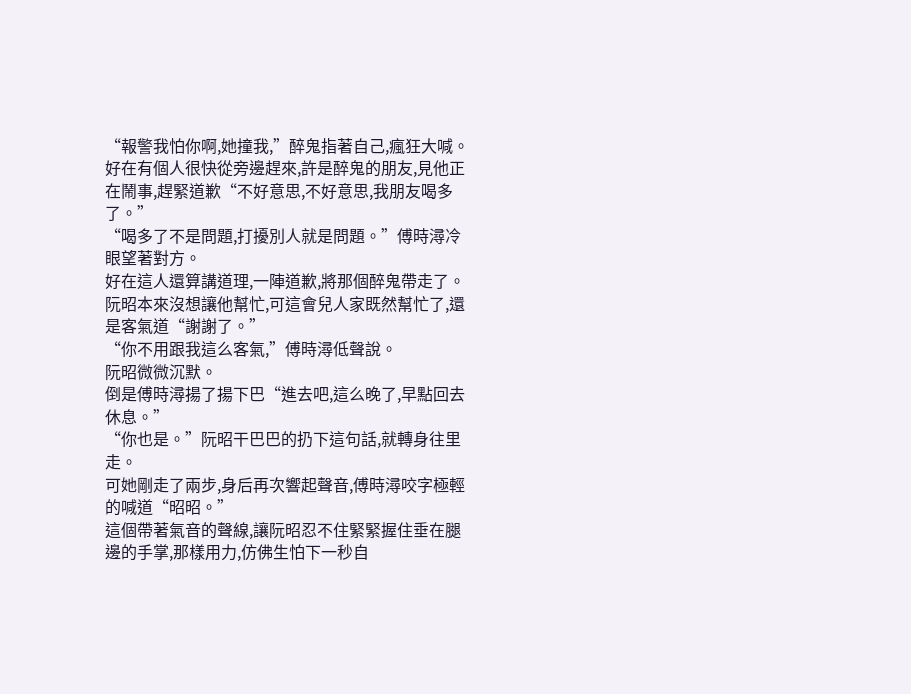“報警我怕你啊,她撞我,”醉鬼指著自己,瘋狂大喊。
好在有個人很快從旁邊趕來,許是醉鬼的朋友,見他正在鬧事,趕緊道歉“不好意思,不好意思,我朋友喝多了。”
“喝多了不是問題,打擾別人就是問題。”傅時潯冷眼望著對方。
好在這人還算講道理,一陣道歉,將那個醉鬼帶走了。
阮昭本來沒想讓他幫忙,可這會兒人家既然幫忙了,還是客氣道“謝謝了。”
“你不用跟我這么客氣,”傅時潯低聲說。
阮昭微微沉默。
倒是傅時潯揚了揚下巴“進去吧,這么晚了,早點回去休息。”
“你也是。”阮昭干巴巴的扔下這句話,就轉身往里走。
可她剛走了兩步,身后再次響起聲音,傅時潯咬字極輕的喊道“昭昭。”
這個帶著氣音的聲線,讓阮昭忍不住緊緊握住垂在腿邊的手掌,那樣用力,仿佛生怕下一秒自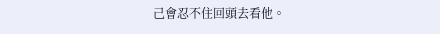己會忍不住回頭去看他。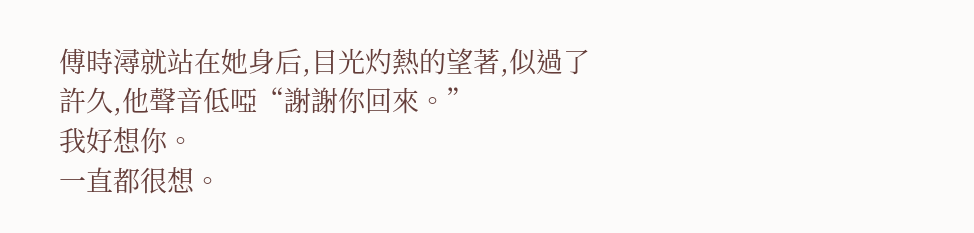傅時潯就站在她身后,目光灼熱的望著,似過了許久,他聲音低啞“謝謝你回來。”
我好想你。
一直都很想。